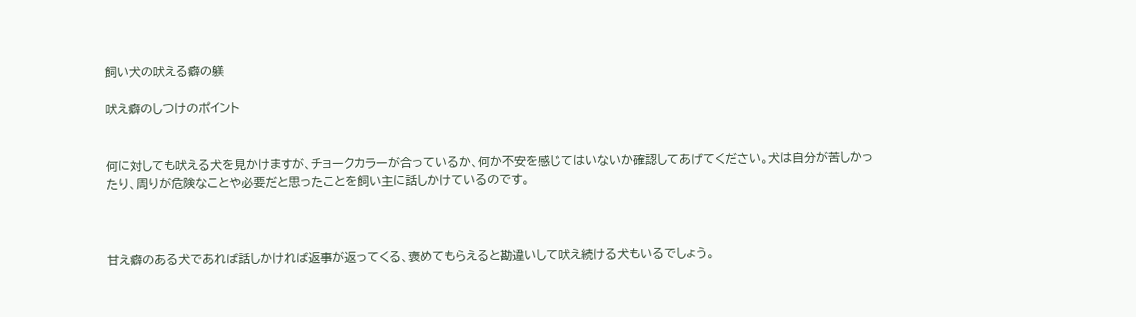飼い犬の吠える癖の躾

吠え癖のしつけのポイント


何に対しても吠える犬を見かけますが、チョークカラーが合っているか、何か不安を感じてはいないか確認してあげてください。犬は自分が苦しかったり、周りが危険なことや必要だと思ったことを飼い主に話しかけているのです。



甘え癖のある犬であれば話しかければ返事が返ってくる、褒めてもらえると勘違いして吠え続ける犬もいるでしょう。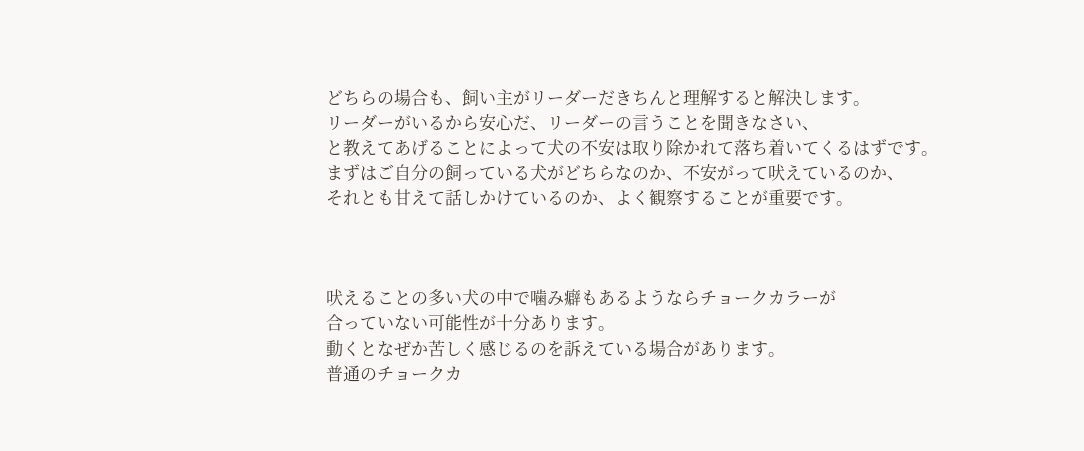どちらの場合も、飼い主がリーダーだきちんと理解すると解決します。
リーダーがいるから安心だ、リーダーの言うことを聞きなさい、
と教えてあげることによって犬の不安は取り除かれて落ち着いてくるはずです。
まずはご自分の飼っている犬がどちらなのか、不安がって吠えているのか、
それとも甘えて話しかけているのか、よく観察することが重要です。



吠えることの多い犬の中で噛み癖もあるようならチョークカラーが
合っていない可能性が十分あります。
動くとなぜか苦しく感じるのを訴えている場合があります。
普通のチョークカ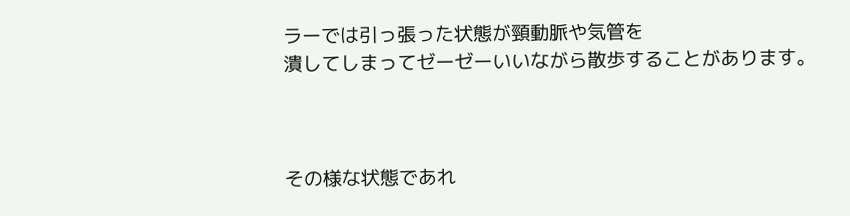ラーでは引っ張った状態が頸動脈や気管を
潰してしまってゼーゼーいいながら散歩することがあります。



その様な状態であれ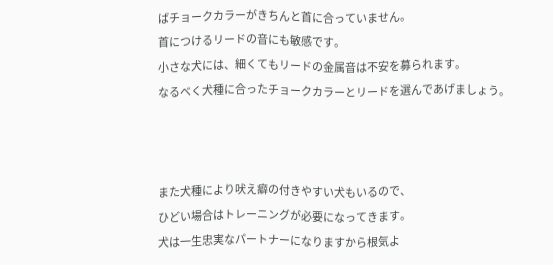ばチョークカラーがきちんと首に合っていません。
首につけるリードの音にも敏感です。
小さな犬には、細くてもリードの金属音は不安を募られます。
なるべく犬種に合ったチョークカラーとリードを選んであげましょう。



また犬種により吠え癖の付きやすい犬もいるので、
ひどい場合はトレーニングが必要になってきます。
犬は一生忠実なパートナーになりますから根気よ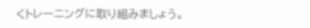くトレーニングに取り組みましょう。